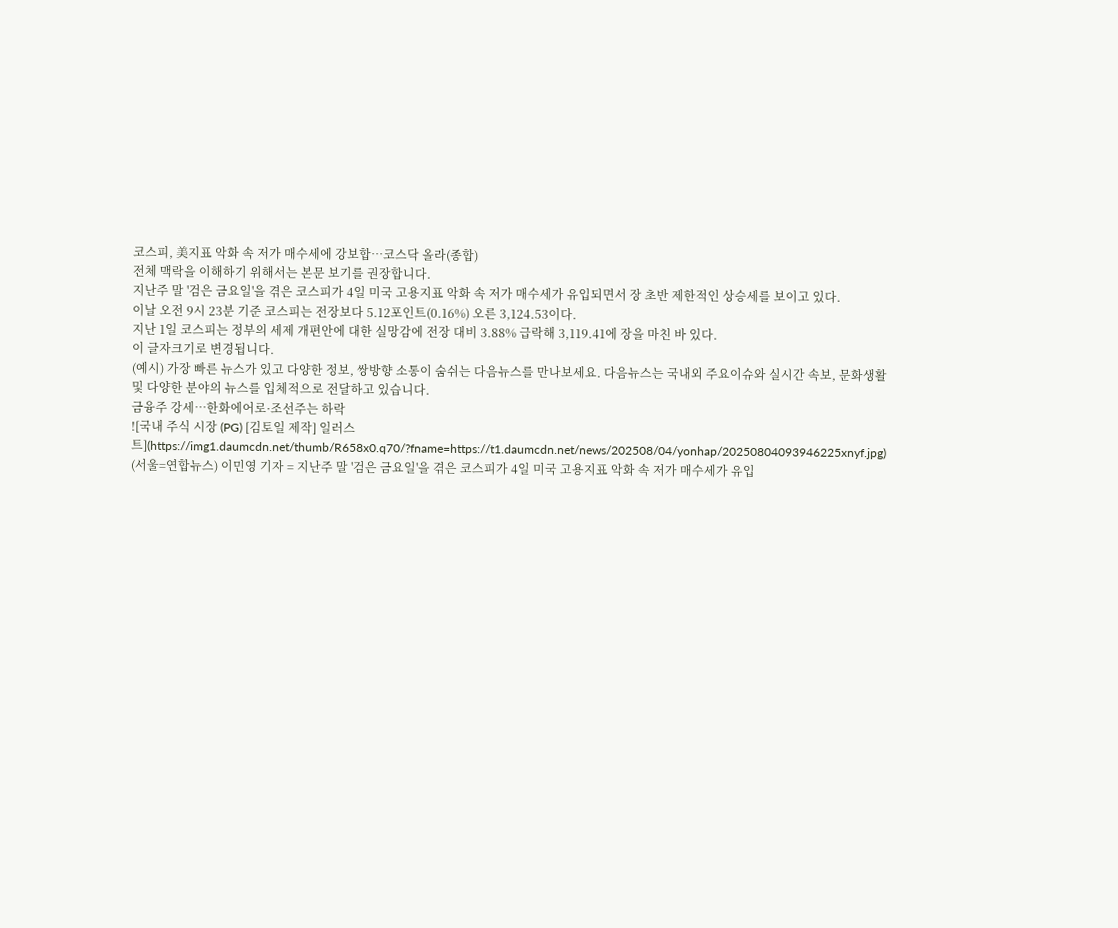코스피, 美지표 악화 속 저가 매수세에 강보합…코스닥 올라(종합)
전체 맥락을 이해하기 위해서는 본문 보기를 권장합니다.
지난주 말 '검은 금요일'을 겪은 코스피가 4일 미국 고용지표 악화 속 저가 매수세가 유입되면서 장 초반 제한적인 상승세를 보이고 있다.
이날 오전 9시 23분 기준 코스피는 전장보다 5.12포인트(0.16%) 오른 3,124.53이다.
지난 1일 코스피는 정부의 세제 개편안에 대한 실망감에 전장 대비 3.88% 급락해 3,119.41에 장을 마친 바 있다.
이 글자크기로 변경됩니다.
(예시) 가장 빠른 뉴스가 있고 다양한 정보, 쌍방향 소통이 숨쉬는 다음뉴스를 만나보세요. 다음뉴스는 국내외 주요이슈와 실시간 속보, 문화생활 및 다양한 분야의 뉴스를 입체적으로 전달하고 있습니다.
금융주 강세…한화에어로·조선주는 하락
![국내 주식 시장 (PG) [김토일 제작] 일러스트](https://img1.daumcdn.net/thumb/R658x0.q70/?fname=https://t1.daumcdn.net/news/202508/04/yonhap/20250804093946225xnyf.jpg)
(서울=연합뉴스) 이민영 기자 = 지난주 말 '검은 금요일'을 겪은 코스피가 4일 미국 고용지표 악화 속 저가 매수세가 유입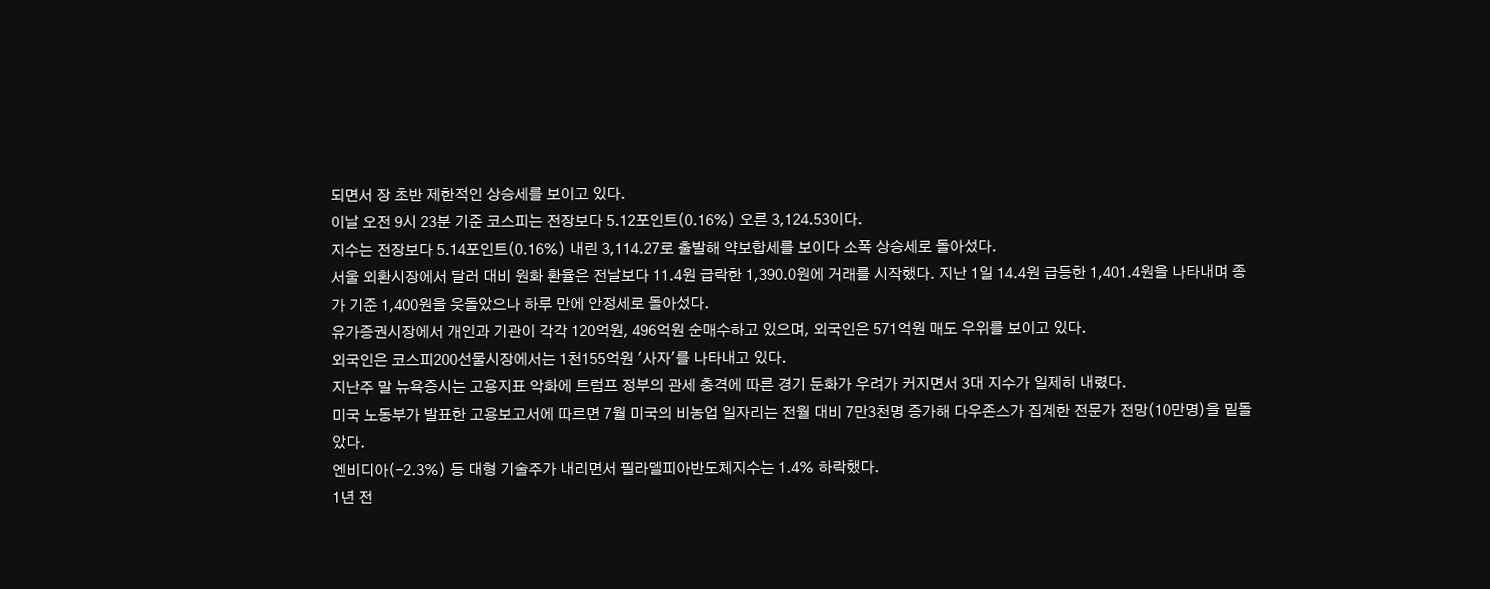되면서 장 초반 제한적인 상승세를 보이고 있다.
이날 오전 9시 23분 기준 코스피는 전장보다 5.12포인트(0.16%) 오른 3,124.53이다.
지수는 전장보다 5.14포인트(0.16%) 내린 3,114.27로 출발해 약보합세를 보이다 소폭 상승세로 돌아섰다.
서울 외환시장에서 달러 대비 원화 환율은 전날보다 11.4원 급락한 1,390.0원에 거래를 시작했다. 지난 1일 14.4원 급등한 1,401.4원을 나타내며 종가 기준 1,400원을 웃돌았으나 하루 만에 안정세로 돌아섰다.
유가증권시장에서 개인과 기관이 각각 120억원, 496억원 순매수하고 있으며, 외국인은 571억원 매도 우위를 보이고 있다.
외국인은 코스피200선물시장에서는 1천155억원 '사자'를 나타내고 있다.
지난주 말 뉴욕증시는 고용지표 악화에 트럼프 정부의 관세 충격에 따른 경기 둔화가 우려가 커지면서 3대 지수가 일제히 내렸다.
미국 노동부가 발표한 고용보고서에 따르면 7월 미국의 비농업 일자리는 전월 대비 7만3천명 증가해 다우존스가 집계한 전문가 전망(10만명)을 밑돌았다.
엔비디아(-2.3%) 등 대형 기술주가 내리면서 필라델피아반도체지수는 1.4% 하락했다.
1년 전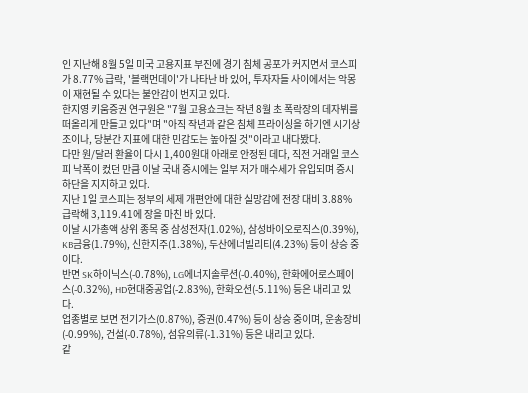인 지난해 8월 5일 미국 고용지표 부진에 경기 침체 공포가 커지면서 코스피가 8.77% 급락, '블랙먼데이'가 나타난 바 있어, 투자자들 사이에서는 악몽이 재현될 수 있다는 불안감이 번지고 있다.
한지영 키움증권 연구원은 "7월 고용쇼크는 작년 8월 초 폭락장의 데자뷔를 떠올리게 만들고 있다"며 "아직 작년과 같은 침체 프라이싱을 하기엔 시기상조이나, 당분간 지표에 대한 민감도는 높아질 것"이라고 내다봤다.
다만 원/달러 환율이 다시 1,400원대 아래로 안정된 데다, 직전 거래일 코스피 낙폭이 컸던 만큼 이날 국내 증시에는 일부 저가 매수세가 유입되며 증시 하단을 지지하고 있다.
지난 1일 코스피는 정부의 세제 개편안에 대한 실망감에 전장 대비 3.88% 급락해 3,119.41에 장을 마친 바 있다.
이날 시가총액 상위 종목 중 삼성전자(1.02%), 삼성바이오로직스(0.39%), KB금융(1.79%), 신한지주(1.38%), 두산에너빌리티(4.23%) 등이 상승 중이다.
반면 SK하이닉스(-0.78%), LG에너지솔루션(-0.40%), 한화에어로스페이스(-0.32%), HD현대중공업(-2.83%), 한화오션(-5.11%) 등은 내리고 있다.
업종별로 보면 전기가스(0.87%), 증권(0.47%) 등이 상승 중이며, 운송장비(-0.99%), 건설(-0.78%), 섬유의류(-1.31%) 등은 내리고 있다.
같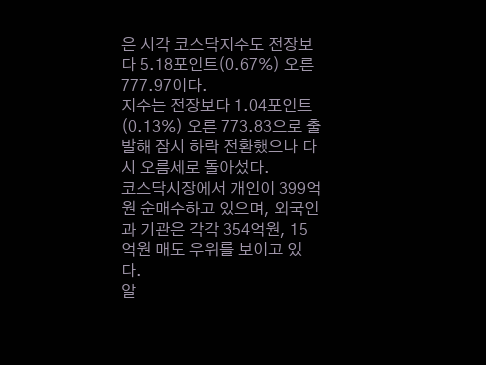은 시각 코스닥지수도 전장보다 5.18포인트(0.67%) 오른 777.97이다.
지수는 전장보다 1.04포인트(0.13%) 오른 773.83으로 출발해 잠시 하락 전환했으나 다시 오름세로 돌아섰다.
코스닥시장에서 개인이 399억원 순매수하고 있으며, 외국인과 기관은 각각 354억원, 15억원 매도 우위를 보이고 있다.
알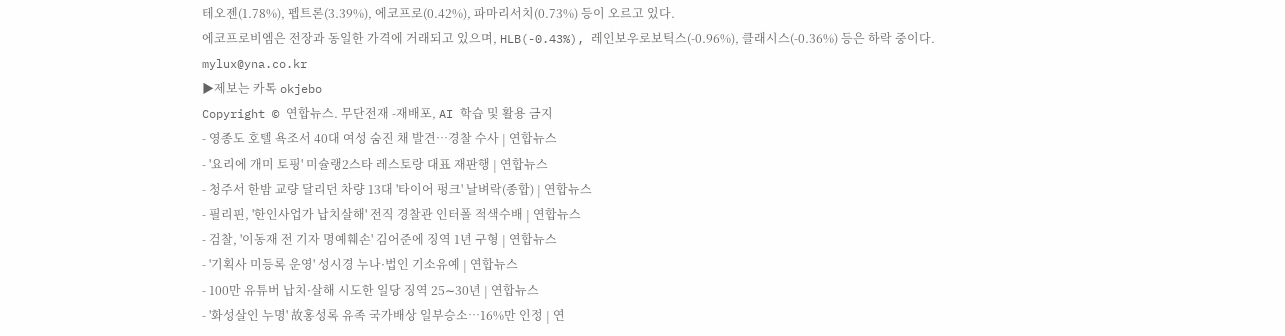테오젠(1.78%), 펩트론(3.39%), 에코프로(0.42%), 파마리서치(0.73%) 등이 오르고 있다.
에코프로비엠은 전장과 동일한 가격에 거래되고 있으며, HLB(-0.43%), 레인보우로보틱스(-0.96%), 클래시스(-0.36%) 등은 하락 중이다.
mylux@yna.co.kr
▶제보는 카톡 okjebo
Copyright © 연합뉴스. 무단전재 -재배포, AI 학습 및 활용 금지
- 영종도 호텔 욕조서 40대 여성 숨진 채 발견…경찰 수사 | 연합뉴스
- '요리에 개미 토핑' 미슐랭2스타 레스토랑 대표 재판행 | 연합뉴스
- 청주서 한밤 교량 달리던 차량 13대 '타이어 펑크' 날벼락(종합) | 연합뉴스
- 필리핀, '한인사업가 납치살해' 전직 경찰관 인터폴 적색수배 | 연합뉴스
- 검찰, '이동재 전 기자 명예훼손' 김어준에 징역 1년 구형 | 연합뉴스
- '기획사 미등록 운영' 성시경 누나·법인 기소유예 | 연합뉴스
- 100만 유튜버 납치·살해 시도한 일당 징역 25∼30년 | 연합뉴스
- '화성살인 누명' 故홍성록 유족 국가배상 일부승소…16%만 인정 | 연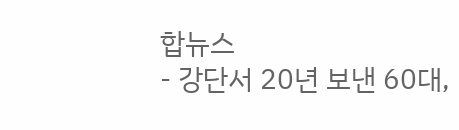합뉴스
- 강단서 20년 보낸 60대,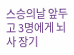스승의날 앞두고 3명에게 뇌사 장기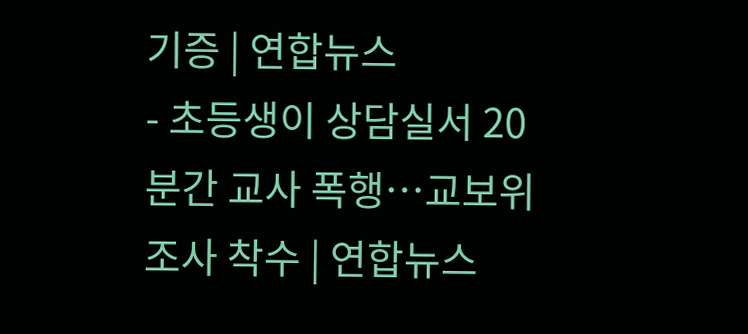기증 | 연합뉴스
- 초등생이 상담실서 20분간 교사 폭행…교보위 조사 착수 | 연합뉴스